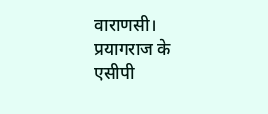वाराणसी। प्रयागराज के एसीपी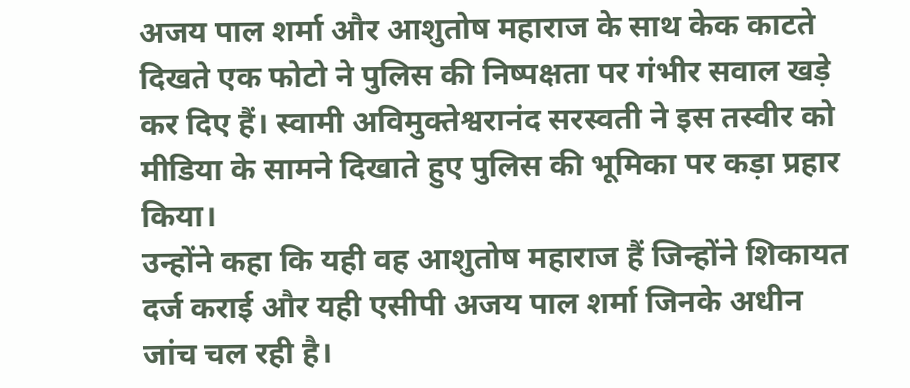अजय पाल शर्मा और आशुतोष महाराज के साथ केक काटते दिखते एक फोटो ने पुलिस की निष्पक्षता पर गंभीर सवाल खड़े कर दिए हैं। स्वामी अविमुक्तेश्वरानंद सरस्वती ने इस तस्वीर को मीडिया के सामने दिखाते हुए पुलिस की भूमिका पर कड़ा प्रहार किया।
उन्होंने कहा कि यही वह आशुतोष महाराज हैं जिन्होंने शिकायत दर्ज कराई और यही एसीपी अजय पाल शर्मा जिनके अधीन जांच चल रही है।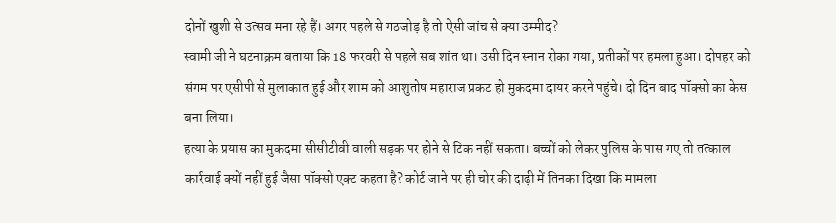दोनों खुशी से उत्सव मना रहे हैं। अगर पहले से गठजोड़ है तो ऐसी जांच से क्या उम्मीद?
स्वामी जी ने घटनाक्रम बताया कि 18 फरवरी से पहले सब शांत था। उसी दिन स्नान रोका गया, प्रतीकों पर हमला हुआ। दोपहर को संगम पर एसीपी से मुलाकात हुई और शाम को आशुतोष महाराज प्रकट हो मुकदमा दायर करने पहुंचे। दो दिन बाद पॉक्सो का केस बना लिया।
हत्या के प्रयास का मुकदमा सीसीटीवी वाली सड़क पर होने से टिक नहीं सकता। बच्चों को लेकर पुलिस के पास गए तो तत्काल कार्रवाई क्यों नहीं हुई जैसा पॉक्सो एक्ट कहता है? कोर्ट जाने पर ही चोर की दाढ़ी में तिनका दिखा कि मामला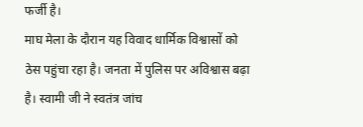फर्जी है।
माघ मेला के दौरान यह विवाद धार्मिक विश्वासों को ठेस पहुंचा रहा है। जनता में पुलिस पर अविश्वास बढ़ा है। स्वामी जी ने स्वतंत्र जांच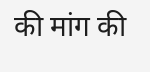की मांग की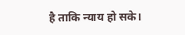है ताकि न्याय हो सके।